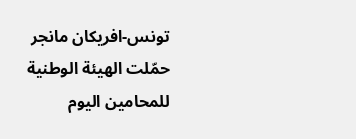تونس-افريكان مانجر
حمّلت الهيئة الوطنية للمحامين اليوم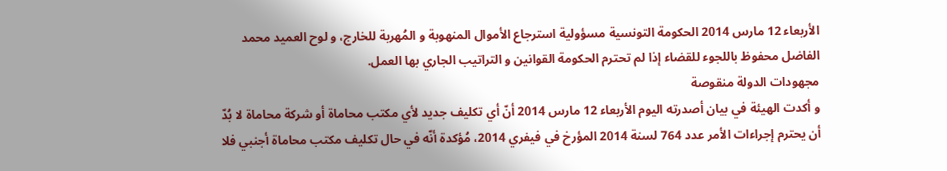الأربعاء 12 مارس 2014 الحكومة التونسية مسؤولية استرجاع الأموال المنهوبة و المُهربة للخارج، و لوح العميد محمد الفاضل محفوظ باللجوء للقضاء إذا لم تحترم الحكومة القوانين و التراتيب الجاري بها العمل.
مجهودات الدولة منقوصة
و أكدت الهيئة في بيان أصدرته اليوم الأربعاء 12 مارس 2014 أنّ أي تكليف جديد لأي مكتب محاماة أو شركة محاماة لا بُدّ أن يحترم إجراءات الأمر عدد 764 لسنة 2014 المؤرخ في فيفري 2014، مُؤكدة أنّه في حال تكليف مكتب محاماة أجنبي فلا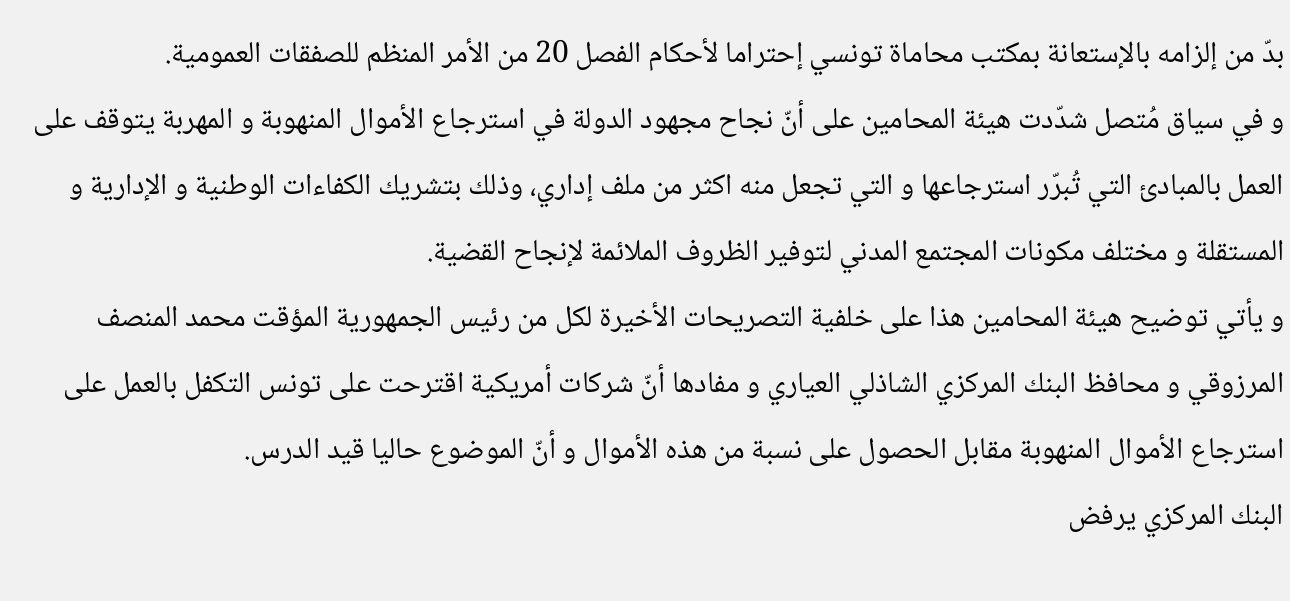بدّ من إلزامه بالإستعانة بمكتب محاماة تونسي إحتراما لأحكام الفصل 20 من الأمر المنظم للصفقات العمومية.
و في سياق مُتصل شدّدت هيئة المحامين على أنّ نجاح مجهود الدولة في استرجاع الأموال المنهوبة و المهربة يتوقف على العمل بالمبادئ التي تُبرّر استرجاعها و التي تجعل منه اكثر من ملف إداري، وذلك بتشريك الكفاءات الوطنية و الإدارية و المستقلة و مختلف مكونات المجتمع المدني لتوفير الظروف الملائمة لإنجاح القضية.
و يأتي توضيح هيئة المحامين هذا على خلفية التصريحات الأخيرة لكل من رئيس الجمهورية المؤقت محمد المنصف المرزوقي و محافظ البنك المركزي الشاذلي العياري و مفادها أنّ شركات أمريكية اقترحت على تونس التكفل بالعمل على استرجاع الأموال المنهوبة مقابل الحصول على نسبة من هذه الأموال و أنّ الموضوع حاليا قيد الدرس.
البنك المركزي يرفض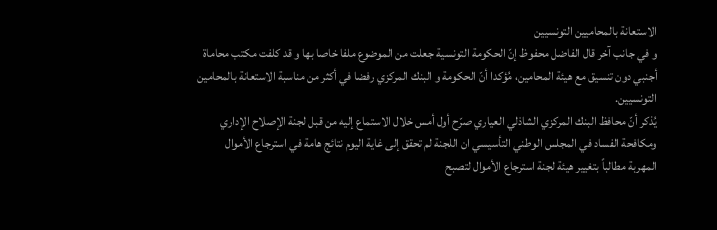الاستعانة بالمحاميين التونسيين
و في جانب آخر قال الفاضل محفوظ إنّ الحكومة التونسية جعلت من الموضوع ملفا خاصا بها و قد كلفت مكتب محاماة أجنبي دون تنسيق مع هيئة المحامين، مُؤكدا أنّ الحكومة و البنك المركزي رفضا في أكثر من مناسبة الاستعانة بالمحامين التونسيين.
يُذكر أنّ محافظ البنك المركزي الشاذلي العياري صرّح أول أمس خلال الاستماع إليه من قبل لجنة الإصلاح الإداري ومكافحة الفساد في المجلس الوطني التأسيسي ان اللجنة لم تحقق إلى غاية اليوم نتائج هامة في استرجاع الأموال المهربة مطالباً بتغيير هيئة لجنة استرجاع الأموال لتصبح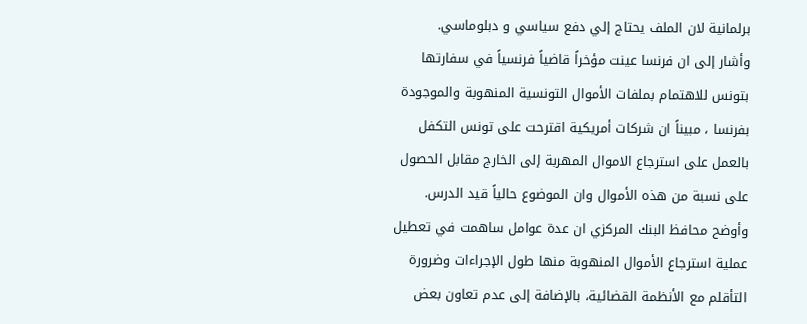برلمانية لان الملف يحتاج إلي دفع سياسي و دبلوماسي.
وأشار إلى ان فرنسا عينت مؤخراً قاضياً فرنسياً في سفارتها بتونس للاهتمام بملفات الأموال التونسية المنهوبة والموجودة بفرنسا ، مبيناً ان شركات أمريكية اقترحت على تونس التكفل بالعمل على استرجاع الاموال المهربة إلى الخارج مقابل الحصول على نسبة من هذه الأموال وان الموضوع حالياً قيد الدرس.
وأوضح محافظ البنك المركزي ان عدة عوامل ساهمت في تعطيل عملية استرجاع الأموال المنهوبة منها طول الإجراءات وضرورة التأقلم مع الأنظمة القضائية، بالإضافة إلى عدم تعاون بعض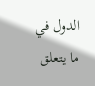الدول في ما يتعلق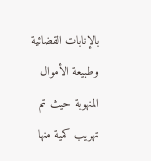بالإنابات القضائية وطبيعة الأموال المنهوبة حيث تم تهريب كمية منها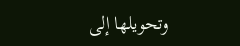وتحويلها إلى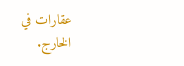عقارات في الخارج.